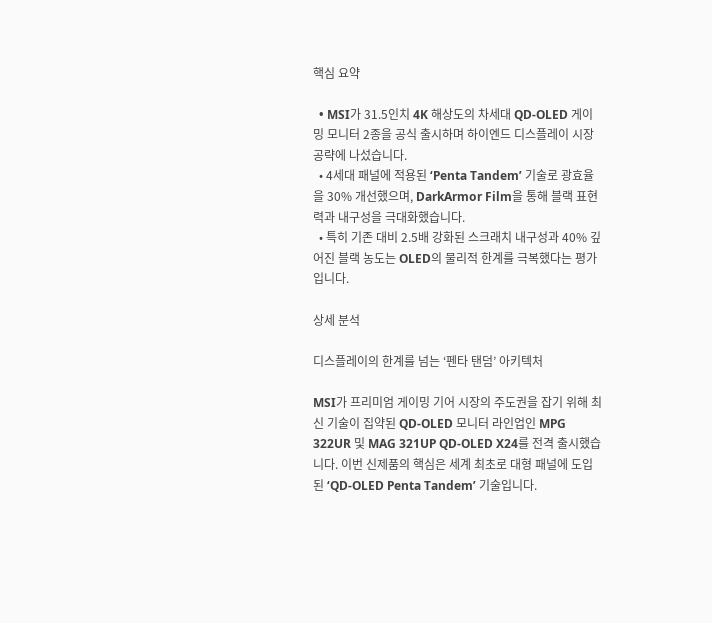핵심 요약

  • MSI가 31.5인치 4K 해상도의 차세대 QD-OLED 게이밍 모니터 2종을 공식 출시하며 하이엔드 디스플레이 시장 공략에 나섰습니다.
  • 4세대 패널에 적용된 ‘Penta Tandem’ 기술로 광효율을 30% 개선했으며, DarkArmor Film을 통해 블랙 표현력과 내구성을 극대화했습니다.
  • 특히 기존 대비 2.5배 강화된 스크래치 내구성과 40% 깊어진 블랙 농도는 OLED의 물리적 한계를 극복했다는 평가입니다.

상세 분석

디스플레이의 한계를 넘는 ‘펜타 탠덤’ 아키텍처

MSI가 프리미엄 게이밍 기어 시장의 주도권을 잡기 위해 최신 기술이 집약된 QD-OLED 모니터 라인업인 MPG 322UR 및 MAG 321UP QD-OLED X24를 전격 출시했습니다. 이번 신제품의 핵심은 세계 최초로 대형 패널에 도입된 ‘QD-OLED Penta Tandem’ 기술입니다.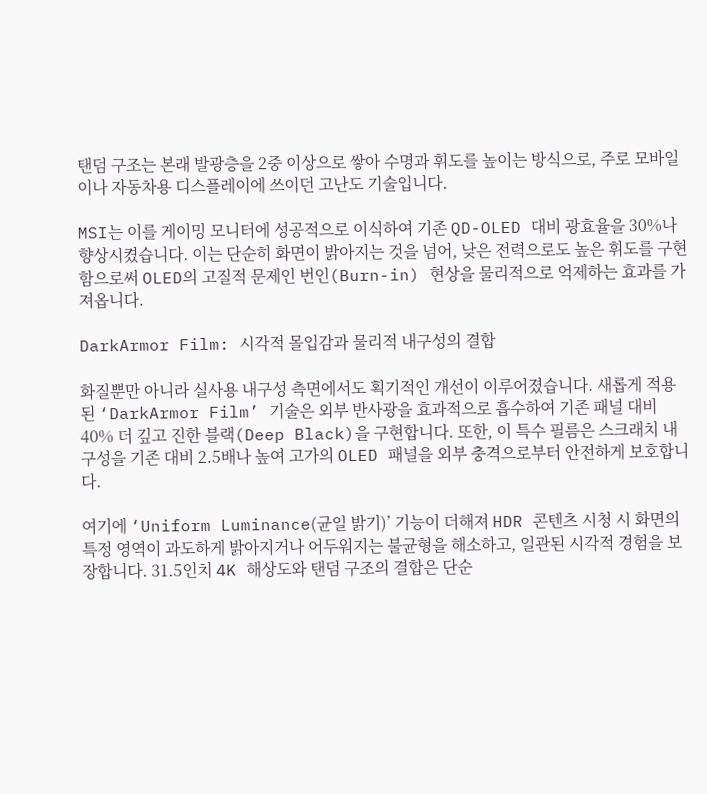탠덤 구조는 본래 발광층을 2중 이상으로 쌓아 수명과 휘도를 높이는 방식으로, 주로 모바일이나 자동차용 디스플레이에 쓰이던 고난도 기술입니다.

MSI는 이를 게이밍 모니터에 성공적으로 이식하여 기존 QD-OLED 대비 광효율을 30%나 향상시켰습니다. 이는 단순히 화면이 밝아지는 것을 넘어, 낮은 전력으로도 높은 휘도를 구현함으로써 OLED의 고질적 문제인 번인(Burn-in) 현상을 물리적으로 억제하는 효과를 가져옵니다.

DarkArmor Film: 시각적 몰입감과 물리적 내구성의 결합

화질뿐만 아니라 실사용 내구성 측면에서도 획기적인 개선이 이루어졌습니다. 새롭게 적용된 ‘DarkArmor Film’ 기술은 외부 반사광을 효과적으로 흡수하여 기존 패널 대비 40% 더 깊고 진한 블랙(Deep Black)을 구현합니다. 또한, 이 특수 필름은 스크래치 내구성을 기존 대비 2.5배나 높여 고가의 OLED 패널을 외부 충격으로부터 안전하게 보호합니다.

여기에 ‘Uniform Luminance(균일 밝기)’ 기능이 더해져 HDR 콘텐츠 시청 시 화면의 특정 영역이 과도하게 밝아지거나 어두워지는 불균형을 해소하고, 일관된 시각적 경험을 보장합니다. 31.5인치 4K 해상도와 탠덤 구조의 결합은 단순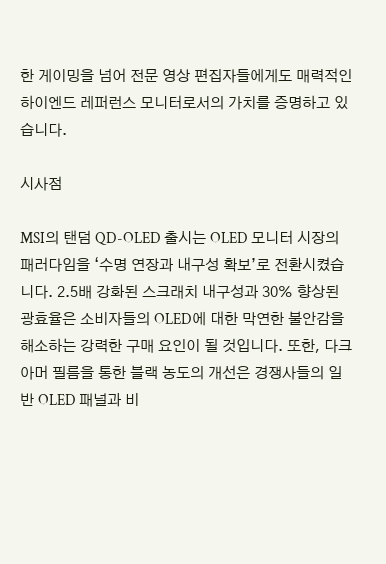한 게이밍을 넘어 전문 영상 편집자들에게도 매력적인 하이엔드 레퍼런스 모니터로서의 가치를 증명하고 있습니다.

시사점

MSI의 탠덤 QD-OLED 출시는 OLED 모니터 시장의 패러다임을 ‘수명 연장과 내구성 확보’로 전환시켰습니다. 2.5배 강화된 스크래치 내구성과 30% 향상된 광효율은 소비자들의 OLED에 대한 막연한 불안감을 해소하는 강력한 구매 요인이 될 것입니다. 또한, 다크아머 필름을 통한 블랙 농도의 개선은 경쟁사들의 일반 OLED 패널과 비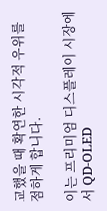교했을 때 확연한 시각적 우위를 점하게 합니다.

이는 프리미엄 디스플레이 시장에서 QD-OLED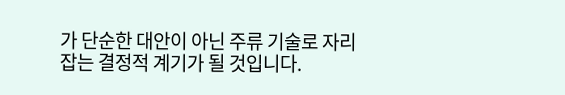가 단순한 대안이 아닌 주류 기술로 자리 잡는 결정적 계기가 될 것입니다.